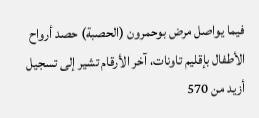فيما يواصل مرض بوحمرون (الحصبة) حصد أرواح الأطفال بإقليم تاونات، آخر الأرقام تشير إلى تسجيل أزيد من 570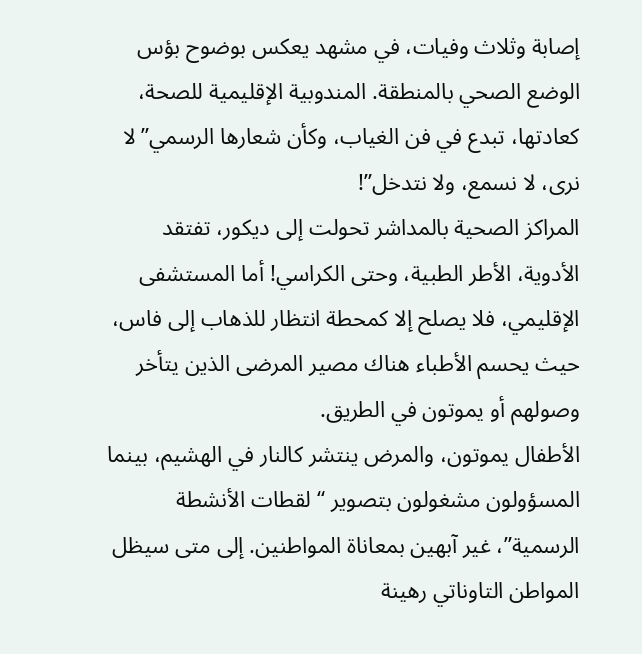إصابة وثلاث وفيات، في مشهد يعكس بوضوح بؤس الوضع الصحي بالمنطقة. المندوبية الإقليمية للصحة، كعادتها، تبدع في فن الغياب، وكأن شعارها الرسمي”لا نرى، لا نسمع، ولا نتدخل”!
المراكز الصحية بالمداشر تحولت إلى ديكور، تفتقد الأدوية، الأطر الطبية، وحتى الكراسي! أما المستشفى الإقليمي، فلا يصلح إلا كمحطة انتظار للذهاب إلى فاس، حيث يحسم الأطباء هناك مصير المرضى الذين يتأخر وصولهم أو يموتون في الطريق.
الأطفال يموتون، والمرض ينتشر كالنار في الهشيم، بينما المسؤولون مشغولون بتصوير “لقطات الأنشطة الرسمية”، غير آبهين بمعاناة المواطنين. إلى متى سيظل المواطن التاوناتي رهينة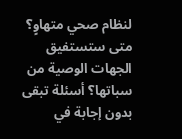لنظام صحي متهاوٍ؟ متى ستستفيق الجهات الوصية من سباتها؟ أسئلة تبقى بدون إجابة في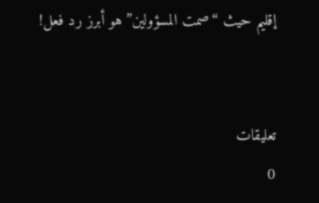إقليم حيث “صمت المسؤولين” هو أبرز رد فعل!


تعليقات
0